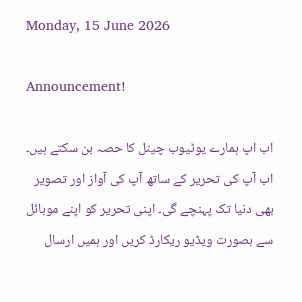Monday, 15 June 2026

Announcement!

اب اپ ہمارے یوٹیوب چینل کا حصہ بن سکتے ہیں۔ اب آپ کی تحریر کے ساتھ آپ کی آواز اور تصویر بھی دنیا تک پہنچے گی۔ اپنی تحریر کو اپنے موبائل سے بصورت ویڈیو ریکارڈ کریں اور ہمیں ارسال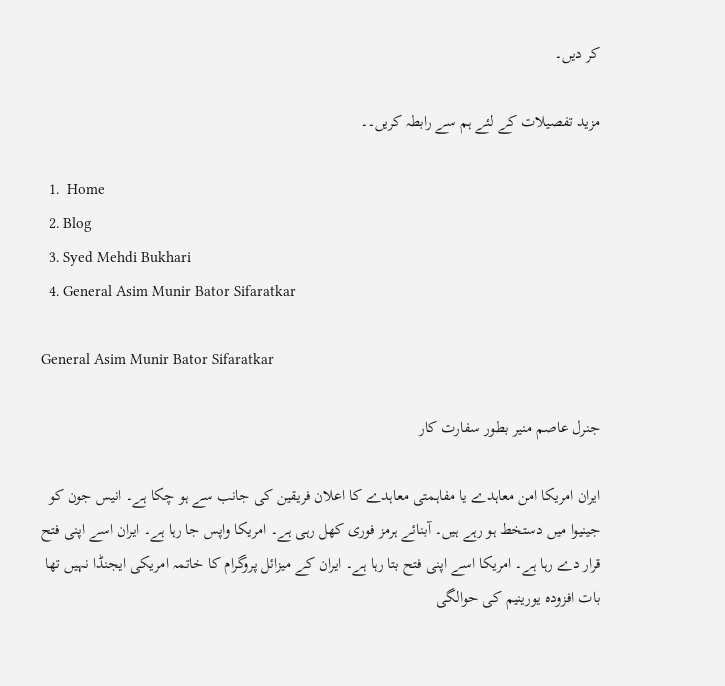کر دیں۔

مزید تفصیلات کے لئے ہم سے رابطہ کریں۔۔

  1.  Home
  2. Blog
  3. Syed Mehdi Bukhari
  4. General Asim Munir Bator Sifaratkar

General Asim Munir Bator Sifaratkar

جنرل عاصم منیر بطور سفارت کار

ایران امریکا امن معاہدے یا مفاہمتی معاہدے کا اعلان فریقین کی جانب سے ہو چکا ہے۔ انیس جون کو جینیوا میں دستخط ہو رہے ہیں۔ آبنائے ہرمز فوری کھل رہی ہے۔ امریکا واپس جا رہا ہے۔ ایران اسے اپنی فتح قرار دے رہا ہے۔ امریکا اسے اپنی فتح بتا رہا ہے۔ ایران کے میزائل پروگرام کا خاتمہ امریکی ایجنڈا نہیں تھا بات افزودہ یورینیم کی حوالگی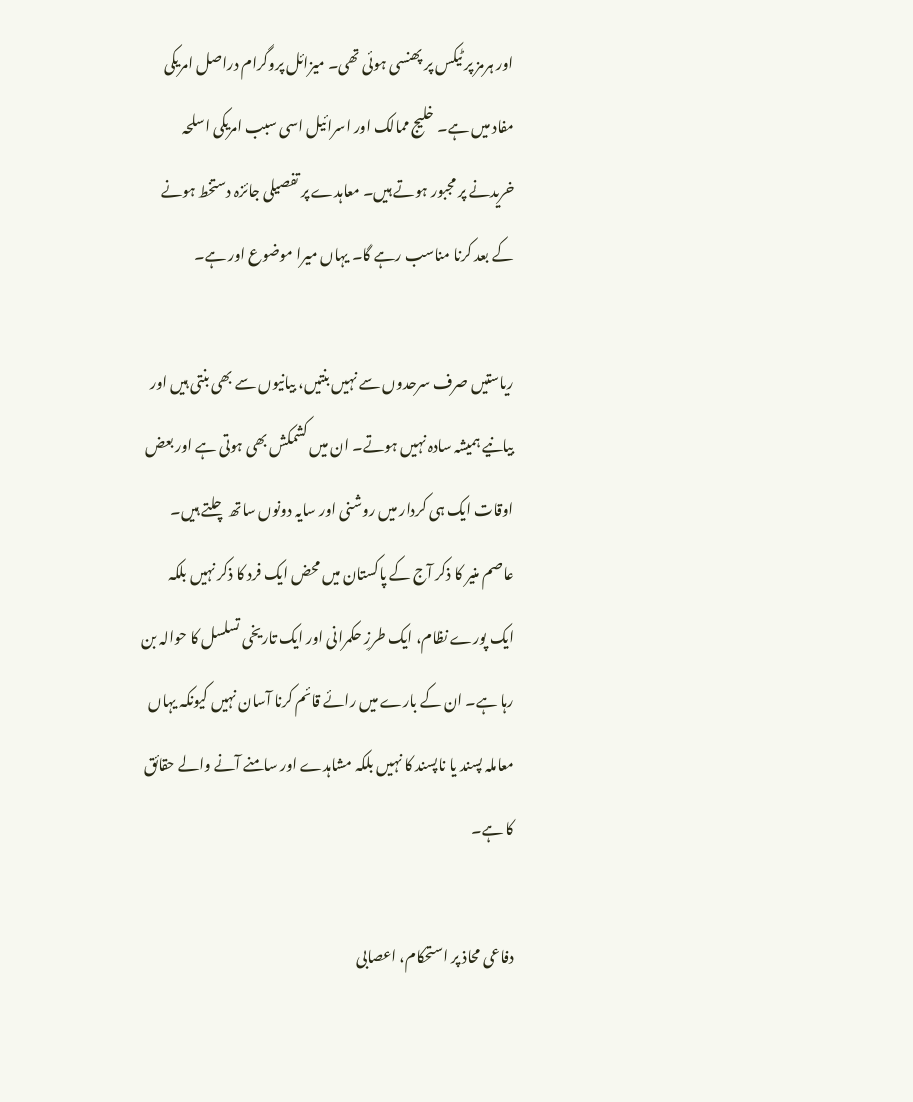اور ہرمز پر ٹیکس پر پھنسی ہوئی تھی۔ میزائل پروگرام دراصل امریکی مفاد میں ہے۔ خلیج ممالک اور اسرائیل اسی سبب امریکی اسلحہ خریدنے پر مجبور ہوتے ہیں۔ معاہدے پر تفصیلی جائزہ دستخط ہونے کے بعد کرنا مناسب رہے گا۔ یہاں میرا موضوع اور ہے۔

ریاستیں صرف سرحدوں سے نہیں بنتیں، بیانیوں سے بھی بنتی ہیں اور بیانیے ہمیشہ سادہ نہیں ہوتے۔ ان میں کشمکش بھی ہوتی ہے اور بعض اوقات ایک ہی کردار میں روشنی اور سایہ دونوں ساتھ چلتے ہیں۔ عاصم منیر کا ذکر آج کے پاکستان میں محض ایک فرد کا ذکر نہیں بلکہ ایک پورے نظام، ایک طرزِ حکمرانی اور ایک تاریخی تسلسل کا حوالہ بن رہا ہے۔ ان کے بارے میں رائے قائم کرنا آسان نہیں کیونکہ یہاں معاملہ پسند یا ناپسند کا نہیں بلکہ مشاہدے اور سامنے آنے والے حقائق کا ہے۔

دفاعی محاذ پر استحکام، اعصابی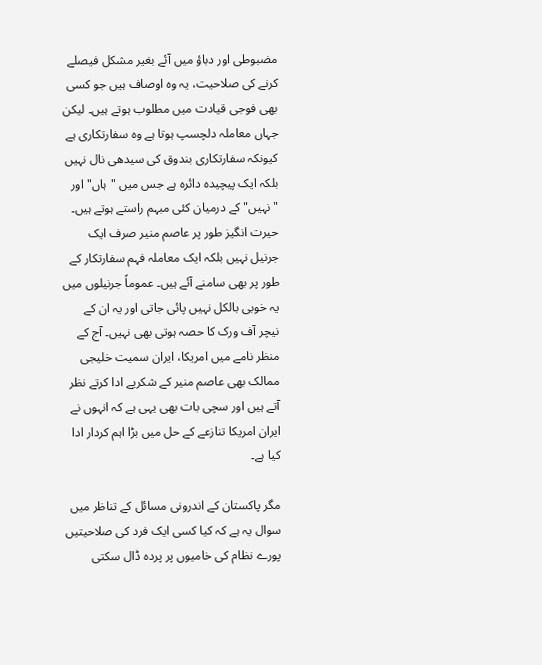مضبوطی اور دباؤ میں آئے بغیر مشکل فیصلے کرنے کی صلاحیت، یہ وہ اوصاف ہیں جو کسی بھی فوجی قیادت میں مطلوب ہوتے ہیں۔ لیکن جہاں معاملہ دلچسپ ہوتا ہے وہ سفارتکاری ہے کیونکہ سفارتکاری بندوق کی سیدھی نال نہیں بلکہ ایک پیچیدہ دائرہ ہے جس میں "ہاں" اور "نہیں" کے درمیان کئی مبہم راستے ہوتے ہیں۔ حیرت انگیز طور پر عاصم منیر صرف ایک جرنیل نہیں بلکہ ایک معاملہ فہم سفارتکار کے طور پر بھی سامنے آئے ہیں۔ عموماً جرنیلوں میں یہ خوبی بالکل نہیں پائی جاتی اور یہ ان کے نیچر آف ورک کا حصہ ہوتی بھی نہیں۔ آج کے منظر نامے میں امریکا، ایران سمیت خلیجی ممالک بھی عاصم منیر کے شکریے ادا کرتے نظر آتے ہیں اور سچی بات بھی یہی ہے کہ انہوں نے ایران امریکا تنازعے کے حل میں بڑا اہم کردار ادا کیا ہے۔

مگر پاکستان کے اندرونی مسائل کے تناظر میں سوال یہ ہے کہ کیا کسی ایک فرد کی صلاحیتیں پورے نظام کی خامیوں پر پردہ ڈال سکتی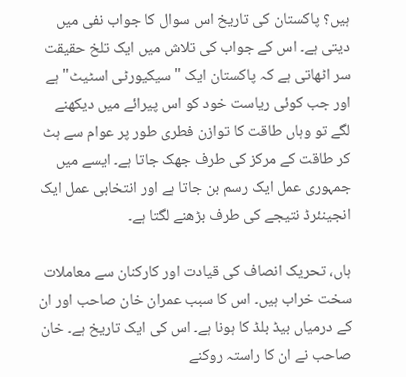ہیں؟ پاکستان کی تاریخ اس سوال کا جواب نفی میں دیتی ہے۔ اس کے جواب کی تلاش میں ایک تلخ حقیقت سر اٹھاتی ہے کہ پاکستان ایک "سیکیورٹی اسٹیٹ" ہے اور جب کوئی ریاست خود کو اس پیرائے میں دیکھنے لگے تو وہاں طاقت کا توازن فطری طور پر عوام سے ہٹ کر طاقت کے مرکز کی طرف جھک جاتا ہے۔ ایسے میں جمہوری عمل ایک رسم بن جاتا ہے اور انتخابی عمل ایک انجینئرڈ نتیجے کی طرف بڑھنے لگتا ہے۔

ہاں، تحریک انصاف کی قیادت اور کارکنان سے معاملات سخت خراب ہیں۔ اس کا سبب عمران خان صاحب اور ان کے درمیاں بیڈ بلڈ کا ہونا ہے۔ اس کی ایک تاریخ ہے۔ خان صاحب نے ان کا راستہ روکنے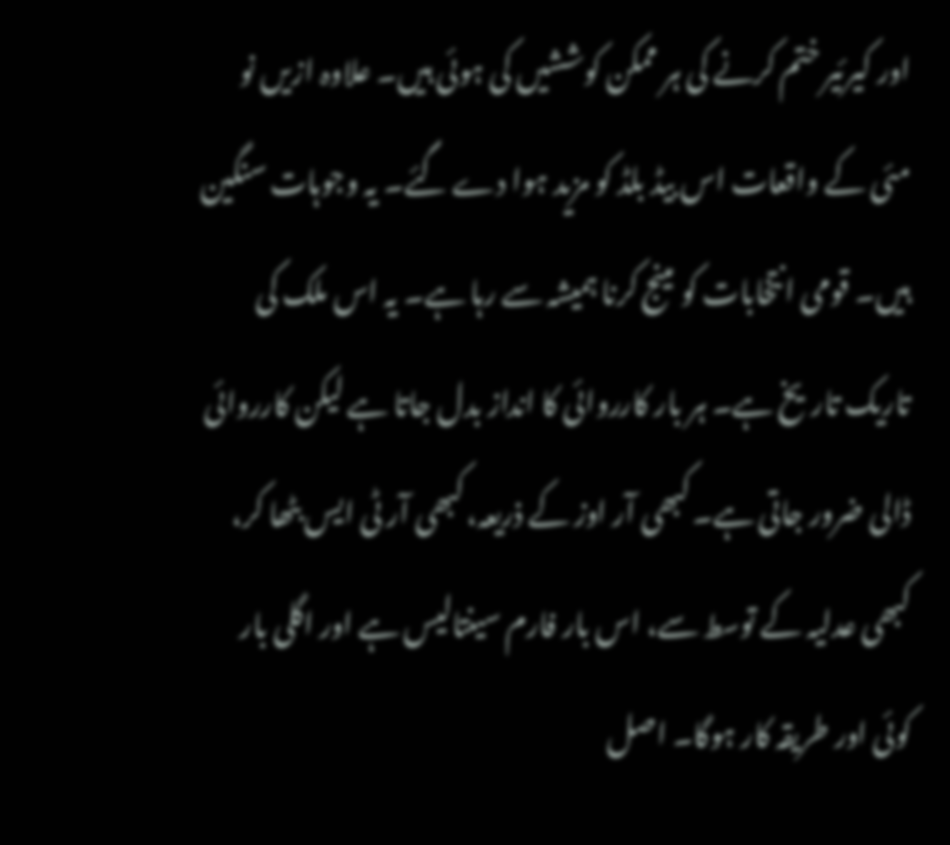اور کیرئیر ختم کرنے کی ہر ممکن کوششیں کی ہوئی ہیں۔ علاوہ ازیں نو مئی کے واقعات اس بیڈ بلڈ کو مزید ہوا دے گئے۔ یہ وجوہات سنگین ہیں۔ قومی انتخابات کو مینج کرنا ہمیشہ سے رہا ہے۔ یہ اس ملک کی تاریک تاریخ ہے۔ ہر بار کارروائی کا انداز بدل جاتا ہے لیکن کارروائی ڈالی ضرور جاتی ہے۔ کبھی آر اوز کے ذریعہ، کبھی آر ٹی ایس بٹھا کر، کبھی عدلیہ کے توسط سے، اس بار فارم سینتالیس ہے اور اگلی بار کوئی اور طریقہ کار ہوگا۔ اصل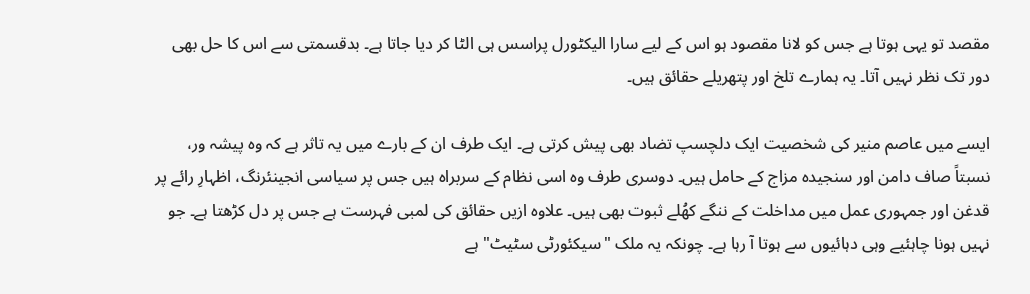مقصد تو یہی ہوتا ہے جس کو لانا مقصود ہو اس کے لیے سارا الیکٹورل پراسس ہی الٹا کر دیا جاتا ہے۔ بدقسمتی سے اس کا حل بھی دور تک نظر نہیں آتا۔ یہ ہمارے تلخ اور پتھریلے حقائق ہیں۔

ایسے میں عاصم منیر کی شخصیت ایک دلچسپ تضاد بھی پیش کرتی ہے۔ ایک طرف ان کے بارے میں یہ تاثر ہے کہ وہ پیشہ ور، نسبتاً صاف دامن اور سنجیدہ مزاج کے حامل ہیں۔ دوسری طرف وہ اسی نظام کے سربراہ ہیں جس پر سیاسی انجینئرنگ، اظہارِ رائے پر قدغن اور جمہوری عمل میں مداخلت کے ننگے کھُلے ثبوت بھی ہیں۔ علاوہ ازیں حقائق کی لمبی فہرست ہے جس پر دل کڑھتا ہے۔ جو نہیں ہونا چاہئیے وہی دہائیوں سے ہوتا آ رہا ہے۔ چونکہ یہ ملک "سیکئورٹی سٹیٹ" ہے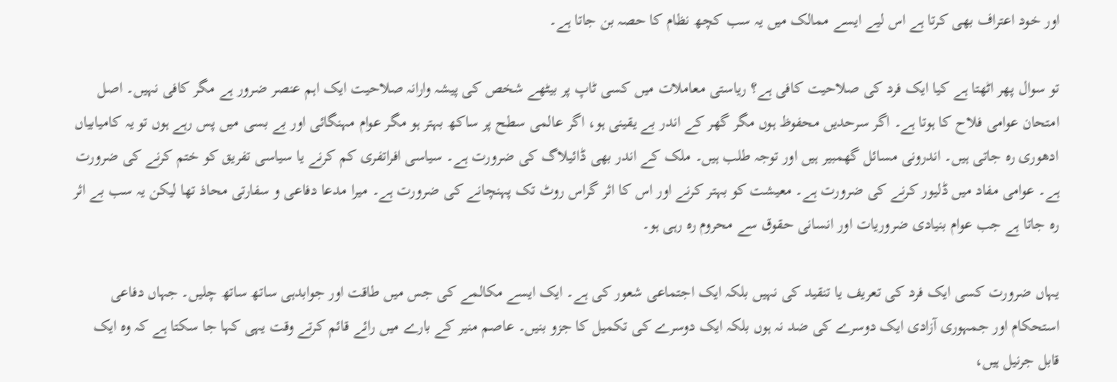اور خود اعتراف بھی کرتا ہے اس لیے ایسے ممالک میں یہ سب کچھ نظام کا حصہ بن جاتا ہے۔

تو سوال پھر اٹھتا ہے کیا ایک فرد کی صلاحیت کافی ہے؟ ریاستی معاملات میں کسی ٹاپ پر بیٹھے شخص کی پیشہ وارانہ صلاحیت ایک اہم عنصر ضرور ہے مگر کافی نہیں۔ اصل امتحان عوامی فلاح کا ہوتا ہے۔ اگر سرحدیں محفوظ ہوں مگر گھر کے اندر بے یقینی ہو، اگر عالمی سطح پر ساکھ بہتر ہو مگر عوام مہنگائی اور بے بسی میں پس رہے ہوں تو یہ کامیابیاں ادھوری رہ جاتی ہیں۔ اندرونی مسائل گھمبیر ہیں اور توجہ طلب ہیں۔ ملک کے اندر بھی ڈائیلاگ کی ضرورت ہے۔ سیاسی افراتفری کم کرنے یا سیاسی تفریق کو ختم کرنے کی ضرورت ہے۔ عوامی مفاد میں ڈلیور کرنے کی ضرورت ہے۔ معیشت کو بہتر کرنے اور اس کا اثر گراس روٹ تک پہنچانے کی ضرورت ہے۔ میرا مدعا دفاعی و سفارتی محاذ تھا لیکن یہ سب بے اثر رہ جاتا ہے جب عوام بنیادی ضروریات اور انسانی حقوق سے محروم رہ رہی ہو۔

یہاں ضرورت کسی ایک فرد کی تعریف یا تنقید کی نہیں بلکہ ایک اجتماعی شعور کی ہے۔ ایک ایسے مکالمے کی جس میں طاقت اور جوابدہی ساتھ ساتھ چلیں۔ جہاں دفاعی استحکام اور جمہوری آزادی ایک دوسرے کی ضد نہ ہوں بلکہ ایک دوسرے کی تکمیل کا جزو بنیں۔ عاصم منیر کے بارے میں رائے قائم کرتے وقت یہی کہا جا سکتا ہے کہ وہ ایک قابل جرنیل ہیں،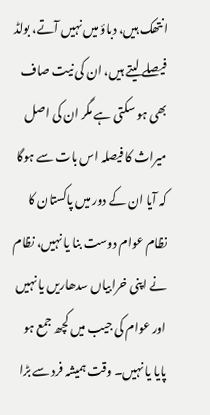انتھک ہیں، دباؤ میں نہیں آتے، بولڈ فیصلے لیتے ہیں، ان کی نیت صاف بھی ہو سکتی ہے مگر ان کی اصل میراث کا فیصلہ اس بات سے ہوگا کہ آیا ان کے دور میں پاکستان کا نظام عوام دوست بنا یا نہیں، نظام نے اپنی خرابیاں سدھاریں یا نہیں اور عوام کی جیب میں کچھ جمع ہو پایا یا نہیں۔ وقت ہمیشہ فرد سے بڑا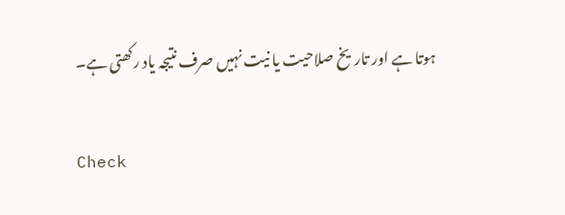ہوتا ہے اور تاریخ صلاحیت یا نیت نہیں صرف نتیجہ یاد رکھتی ہے۔

Check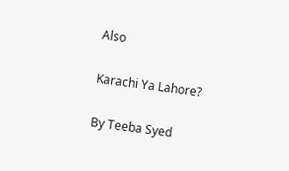Also

Karachi Ya Lahore?

By Teeba Syed